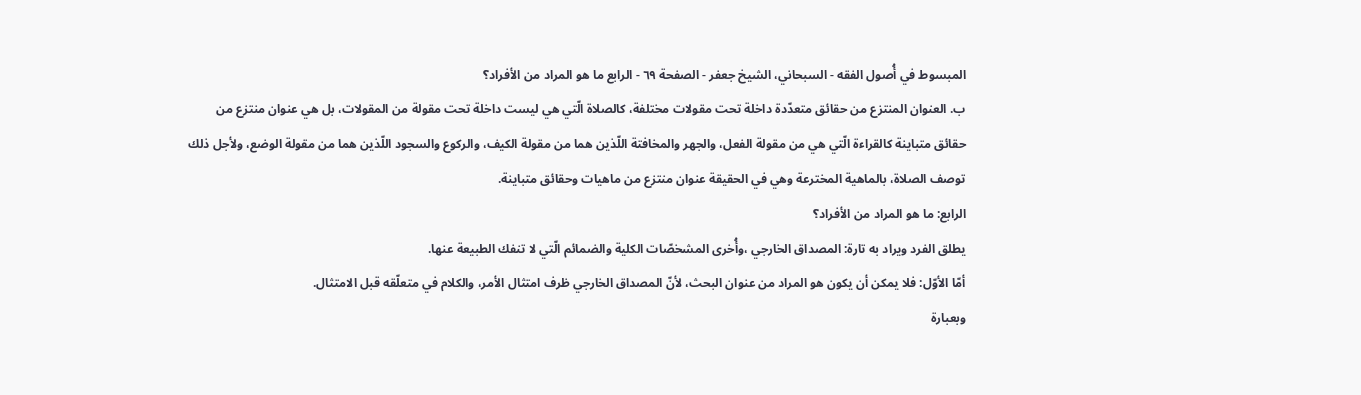المبسوط في أُصول الفقه - السبحاني، الشيخ جعفر - الصفحة ٦٩ - الرابع ما هو المراد من الأفراد؟
ب. العنوان المنتزع من حقائق متعدّدة داخلة تحت مقولات مختلفة، كالصلاة الّتي هي ليست داخلة تحت مقولة من المقولات، بل هي عنوان منتزع من حقائق متباينة كالقراءة الّتي هي من مقولة الفعل، والجهر والمخافتة اللّذين هما من مقولة الكيف، والركوع والسجود اللّذين هما من مقولة الوضع، ولأجل ذلك توصف الصلاة، بالماهية المخترعة وهي في الحقيقة عنوان منتزع من ماهيات وحقائق متباينة.
الرابع: ما هو المراد من الأفراد؟
يطلق الفرد ويراد به تارة: المصداق الخارجي ،وأُخرى المشخصّات الكلية والضمائم الّتي لا تنفك الطبيعة عنها.
أمّا الأوّل: فلا يمكن أن يكون هو المراد من عنوان البحث، لأنّ المصداق الخارجي ظرف امتثال الأمر، والكلام في متعلّقه قبل الامتثال.
وبعبارة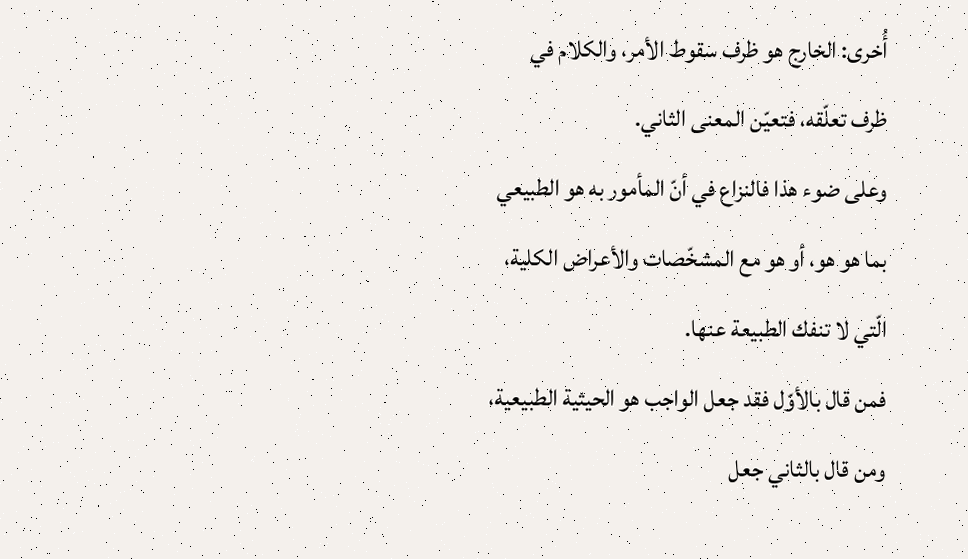أُخرى: الخارج هو ظرف سقوط الأمر، والكلام في ظرف تعلّقه، فتعيّن المعنى الثاني.
وعلى ضوء هذا فالنزاع في أنّ المأمور به هو الطبيعي بما هو هو، أو هو مع المشخّصات والأعراض الكلية، الّتي لا تنفك الطبيعة عنها.
فمن قال بالأوّل فقد جعل الواجب هو الحيثية الطبيعية، ومن قال بالثاني جعل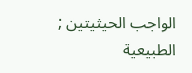الواجب الحيثيتين ; الطبيعية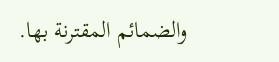والضمائم المقترنة بها.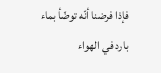فإذا فرضنا أنّه توضّأ بماء بارد في الهواء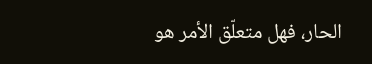الحار، فهل متعلّق الأمر هو